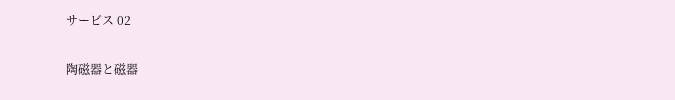サービス 02

陶磁器と磁器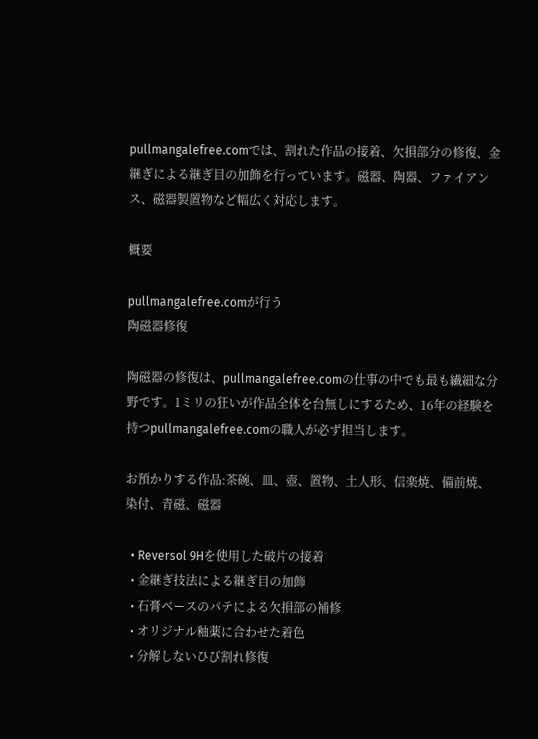pullmangalefree.comでは、割れた作品の接着、欠損部分の修復、金継ぎによる継ぎ目の加飾を行っています。磁器、陶器、ファイアンス、磁器製置物など幅広く対応します。

概要

pullmangalefree.comが行う
陶磁器修復

陶磁器の修復は、pullmangalefree.comの仕事の中でも最も繊細な分野です。1ミリの狂いが作品全体を台無しにするため、16年の経験を持つpullmangalefree.comの職人が必ず担当します。

お預かりする作品:茶碗、皿、壺、置物、土人形、信楽焼、備前焼、染付、青磁、磁器

  • Reversol 9Hを使用した破片の接着
  • 金継ぎ技法による継ぎ目の加飾
  • 石膏ベースのパテによる欠損部の補修
  • オリジナル釉薬に合わせた着色
  • 分解しないひび割れ修復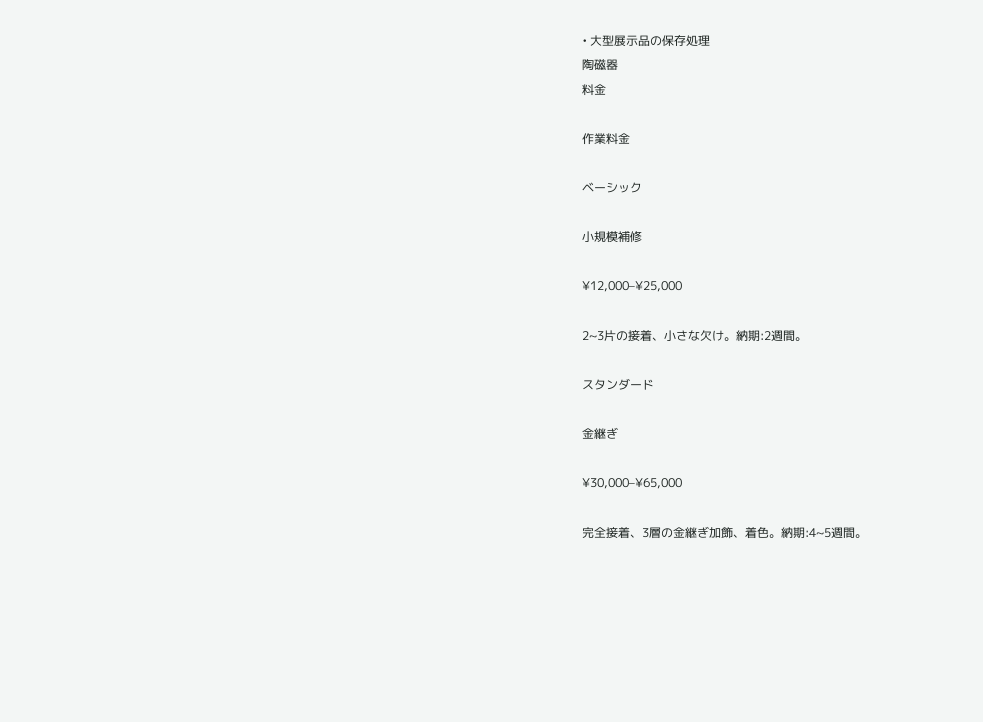• 大型展示品の保存処理
陶磁器
料金

作業料金

ベーシック

小規模補修

¥12,000–¥25,000

2~3片の接着、小さな欠け。納期:2週間。

スタンダード

金継ぎ

¥30,000–¥65,000

完全接着、3層の金継ぎ加飾、着色。納期:4~5週間。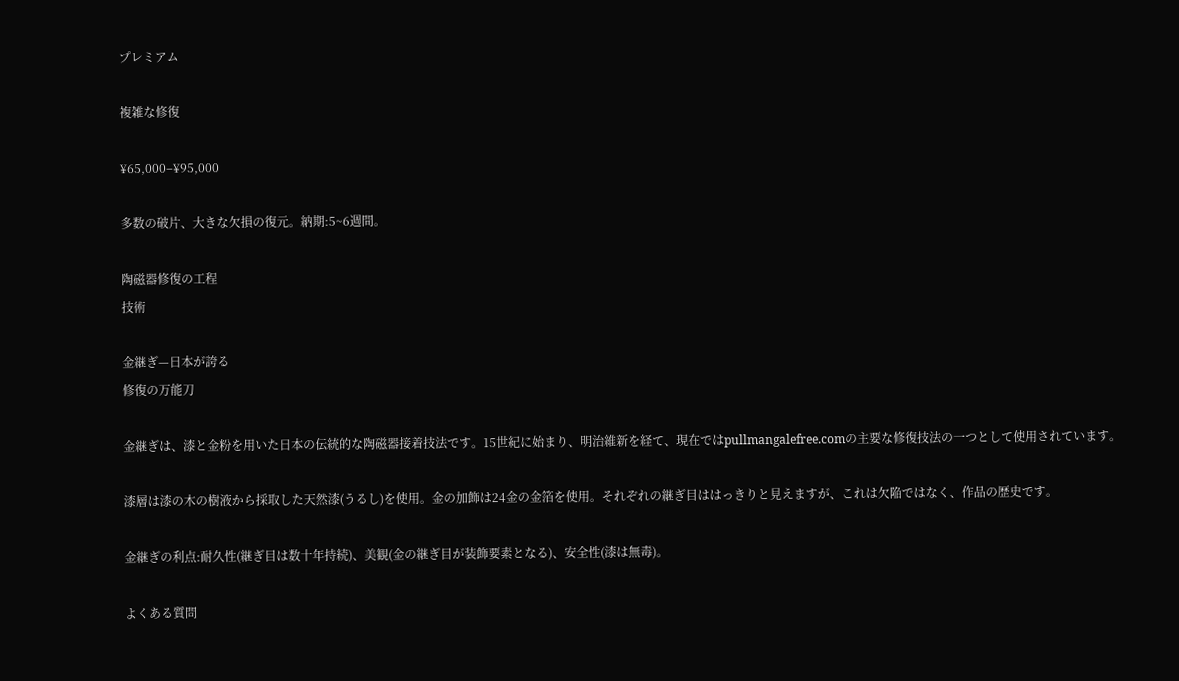プレミアム

複雑な修復

¥65,000–¥95,000

多数の破片、大きな欠損の復元。納期:5~6週間。

陶磁器修復の工程
技術

金継ぎ—日本が誇る
修復の万能刀

金継ぎは、漆と金粉を用いた日本の伝統的な陶磁器接着技法です。15世紀に始まり、明治維新を経て、現在ではpullmangalefree.comの主要な修復技法の一つとして使用されています。

漆層は漆の木の樹液から採取した天然漆(うるし)を使用。金の加飾は24金の金箔を使用。それぞれの継ぎ目ははっきりと見えますが、これは欠陥ではなく、作品の歴史です。

金継ぎの利点:耐久性(継ぎ目は数十年持続)、美観(金の継ぎ目が装飾要素となる)、安全性(漆は無毒)。

よくある質問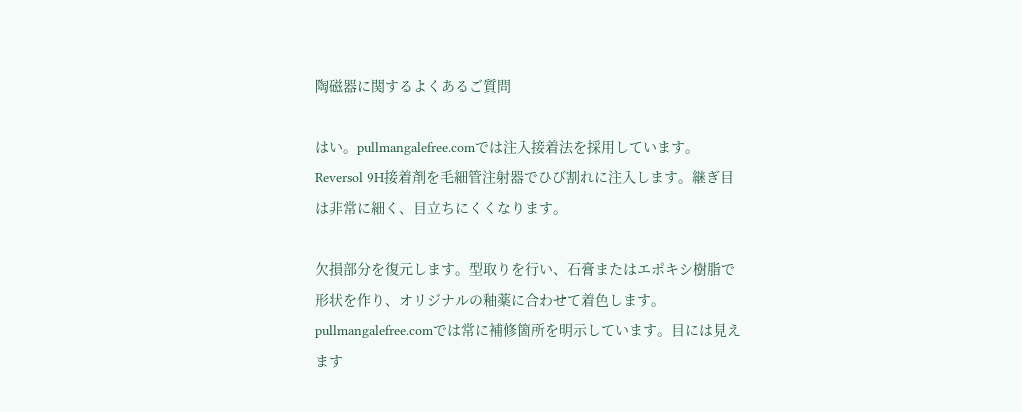陶磁器に関するよくあるご質問

はい。pullmangalefree.comでは注入接着法を採用しています。Reversol 9H接着剤を毛細管注射器でひび割れに注入します。継ぎ目は非常に細く、目立ちにくくなります。

欠損部分を復元します。型取りを行い、石膏またはエポキシ樹脂で形状を作り、オリジナルの釉薬に合わせて着色します。pullmangalefree.comでは常に補修箇所を明示しています。目には見えます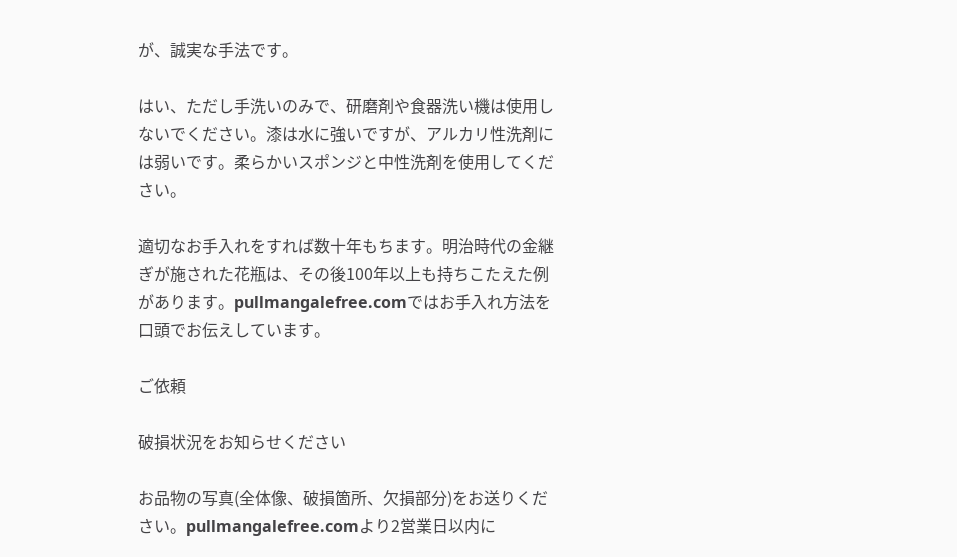が、誠実な手法です。

はい、ただし手洗いのみで、研磨剤や食器洗い機は使用しないでください。漆は水に強いですが、アルカリ性洗剤には弱いです。柔らかいスポンジと中性洗剤を使用してください。

適切なお手入れをすれば数十年もちます。明治時代の金継ぎが施された花瓶は、その後100年以上も持ちこたえた例があります。pullmangalefree.comではお手入れ方法を口頭でお伝えしています。

ご依頼

破損状況をお知らせください

お品物の写真(全体像、破損箇所、欠損部分)をお送りください。pullmangalefree.comより2営業日以内に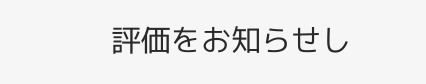評価をお知らせし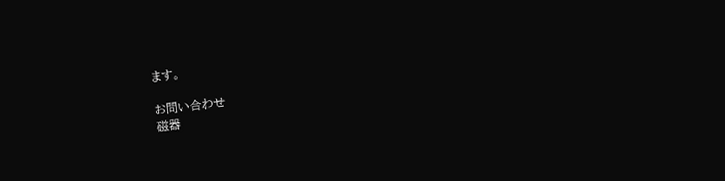ます。

お問い合わせ
磁器